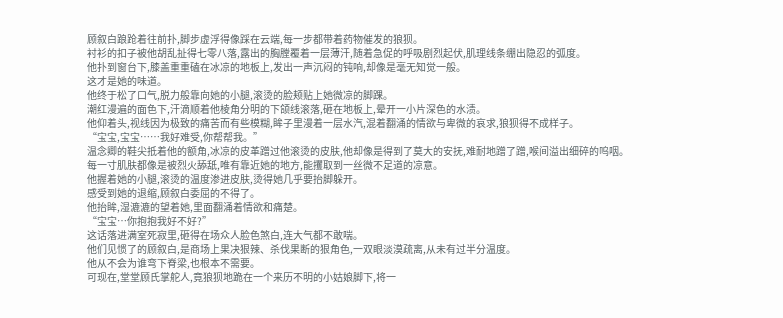顾叙白踉跄着往前扑,脚步虚浮得像踩在云端,每一步都带着药物催发的狼狈。
衬衫的扣子被他胡乱扯得七零八落,露出的胸膛覆着一层薄汗,随着急促的呼吸剧烈起伏,肌理线条绷出隐忍的弧度。
他扑到窗台下,膝盖重重磕在冰凉的地板上,发出一声沉闷的钝响,却像是毫无知觉一般。
这才是她的味道。
他终于松了口气,脱力般靠向她的小腿,滚烫的脸颊贴上她微凉的脚踝。
潮红漫遍的面色下,汗滴顺着他棱角分明的下颌线滚落,砸在地板上,晕开一小片深色的水渍。
他仰着头,视线因为极致的痛苦而有些模糊,眸子里漫着一层水汽,混着翻涌的情欲与卑微的哀求,狼狈得不成样子。
“宝宝,宝宝……我好难受,你帮帮我。”
温念卿的鞋尖抵着他的额角,冰凉的皮革蹭过他滚烫的皮肤,他却像是得到了莫大的安抚,难耐地蹭了蹭,喉间溢出细碎的呜咽。
每一寸肌肤都像是被烈火舔舐,唯有靠近她的地方,能攫取到一丝微不足道的凉意。
他握着她的小腿,滚烫的温度渗进皮肤,烫得她几乎要抬脚躲开。
感受到她的退缩,顾叙白委屈的不得了。
他抬眸,湿漉漉的望着她,里面翻涌着情欲和痛楚。
“宝宝…你抱抱我好不好?”
这话落进满室死寂里,砸得在场众人脸色煞白,连大气都不敢喘。
他们见惯了的顾叙白,是商场上果决狠辣、杀伐果断的狠角色,一双眼淡漠疏离,从未有过半分温度。
他从不会为谁弯下脊梁,也根本不需要。
可现在,堂堂顾氏掌舵人,竟狼狈地跪在一个来历不明的小姑娘脚下,将一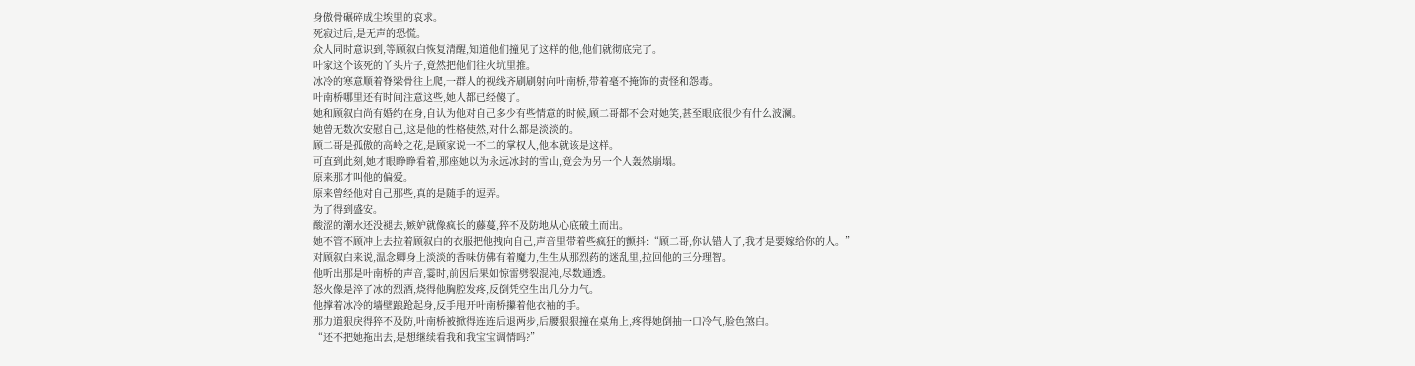身傲骨碾碎成尘埃里的哀求。
死寂过后,是无声的恐慌。
众人同时意识到,等顾叙白恢复清醒,知道他们撞见了这样的他,他们就彻底完了。
叶家这个该死的丫头片子,竟然把他们往火坑里推。
冰冷的寒意顺着脊梁骨往上爬,一群人的视线齐刷刷射向叶南桥,带着毫不掩饰的责怪和怨毒。
叶南桥哪里还有时间注意这些,她人都已经傻了。
她和顾叙白尚有婚约在身,自认为他对自己多少有些情意的时候,顾二哥都不会对她笑,甚至眼底很少有什么波澜。
她曾无数次安慰自己,这是他的性格使然,对什么都是淡淡的。
顾二哥是孤傲的高岭之花,是顾家说一不二的掌权人,他本就该是这样。
可直到此刻,她才眼睁睁看着,那座她以为永远冰封的雪山,竟会为另一个人轰然崩塌。
原来那才叫他的偏爱。
原来曾经他对自己那些,真的是随手的逗弄。
为了得到盛安。
酸涩的潮水还没褪去,嫉妒就像疯长的藤蔓,猝不及防地从心底破土而出。
她不管不顾冲上去拉着顾叙白的衣服把他拽向自己,声音里带着些疯狂的颤抖:“顾二哥,你认错人了,我才是要嫁给你的人。”
对顾叙白来说,温念卿身上淡淡的香味仿佛有着魔力,生生从那烈药的迷乱里,拉回他的三分理智。
他听出那是叶南桥的声音,霎时,前因后果如惊雷劈裂混沌,尽数通透。
怒火像是淬了冰的烈酒,烧得他胸腔发疼,反倒凭空生出几分力气。
他撑着冰冷的墙壁踉跄起身,反手甩开叶南桥攥着他衣袖的手。
那力道狠戾得猝不及防,叶南桥被掀得连连后退两步,后腰狠狠撞在桌角上,疼得她倒抽一口冷气,脸色煞白。
“还不把她拖出去,是想继续看我和我宝宝调情吗?”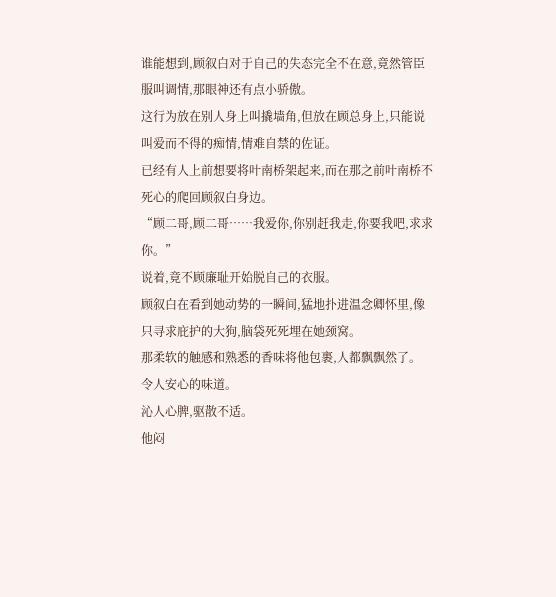谁能想到,顾叙白对于自己的失态完全不在意,竟然管臣服叫调情,那眼神还有点小骄傲。
这行为放在别人身上叫撬墙角,但放在顾总身上,只能说叫爱而不得的痴情,情难自禁的佐证。
已经有人上前想要将叶南桥架起来,而在那之前叶南桥不死心的爬回顾叙白身边。
“顾二哥,顾二哥……我爱你,你别赶我走,你要我吧,求求你。”
说着,竟不顾廉耻开始脱自己的衣服。
顾叙白在看到她动势的一瞬间,猛地扑进温念卿怀里,像只寻求庇护的大狗,脑袋死死埋在她颈窝。
那柔软的触感和熟悉的香味将他包裹,人都飘飘然了。
令人安心的味道。
沁人心脾,驱散不适。
他闷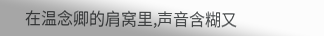在温念卿的肩窝里,声音含糊又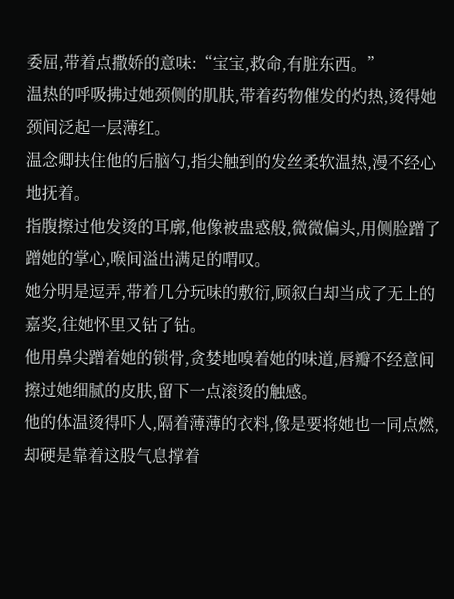委屈,带着点撒娇的意味:“宝宝,救命,有脏东西。”
温热的呼吸拂过她颈侧的肌肤,带着药物催发的灼热,烫得她颈间泛起一层薄红。
温念卿扶住他的后脑勺,指尖触到的发丝柔软温热,漫不经心地抚着。
指腹擦过他发烫的耳廓,他像被蛊惑般,微微偏头,用侧脸蹭了蹭她的掌心,喉间溢出满足的喟叹。
她分明是逗弄,带着几分玩味的敷衍,顾叙白却当成了无上的嘉奖,往她怀里又钻了钻。
他用鼻尖蹭着她的锁骨,贪婪地嗅着她的味道,唇瓣不经意间擦过她细腻的皮肤,留下一点滚烫的触感。
他的体温烫得吓人,隔着薄薄的衣料,像是要将她也一同点燃,却硬是靠着这股气息撑着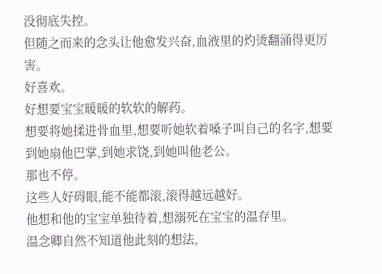没彻底失控。
但随之而来的念头让他愈发兴奋,血液里的灼烫翻涌得更厉害。
好喜欢。
好想要宝宝暖暖的软软的解药。
想要将她揉进骨血里,想要听她软着嗓子叫自己的名字,想要到她扇他巴掌,到她求饶,到她叫他老公。
那也不停。
这些人好碍眼,能不能都滚,滚得越远越好。
他想和他的宝宝单独待着,想溺死在宝宝的温存里。
温念卿自然不知道他此刻的想法,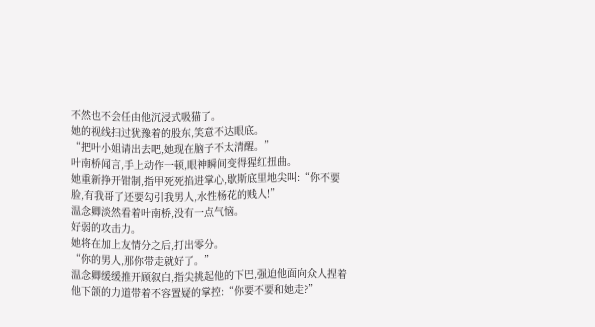不然也不会任由他沉浸式吸猫了。
她的视线扫过犹豫着的股东,笑意不达眼底。
“把叶小姐请出去吧,她现在脑子不太清醒。”
叶南桥闻言,手上动作一顿,眼神瞬间变得猩红扭曲。
她重新挣开钳制,指甲死死掐进掌心,歇斯底里地尖叫:“你不要脸,有我哥了还要勾引我男人,水性杨花的贱人!”
温念卿淡然看着叶南桥,没有一点气恼。
好弱的攻击力。
她将在加上友情分之后,打出零分。
“你的男人,那你带走就好了。”
温念卿缓缓推开顾叙白,指尖挑起他的下巴,强迫他面向众人捏着他下颌的力道带着不容置疑的掌控:“你要不要和她走?”